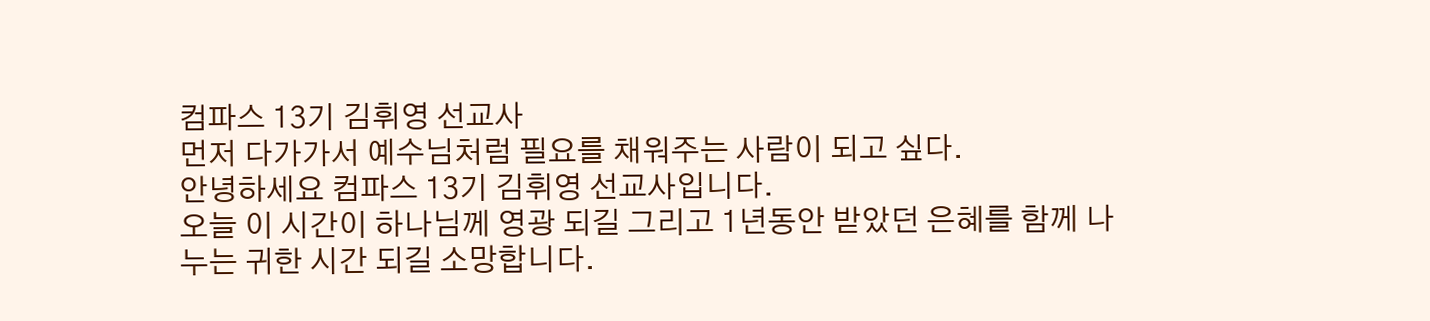컴파스 13기 김휘영 선교사
먼저 다가가서 예수님처럼 필요를 채워주는 사람이 되고 싶다.
안녕하세요 컴파스 13기 김휘영 선교사입니다.
오늘 이 시간이 하나님께 영광 되길 그리고 1년동안 받았던 은혜를 함께 나누는 귀한 시간 되길 소망합니다.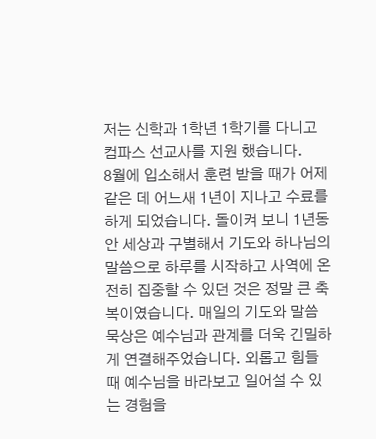저는 신학과 1학년 1학기를 다니고 컴파스 선교사를 지원 했습니다.
8월에 입소해서 훈련 받을 때가 어제 같은 데 어느새 1년이 지나고 수료를 하게 되었습니다. 돌이켜 보니 1년동안 세상과 구별해서 기도와 하나님의 말씀으로 하루를 시작하고 사역에 온전히 집중할 수 있던 것은 정말 큰 축복이였습니다. 매일의 기도와 말씀묵상은 예수님과 관계를 더욱 긴밀하게 연결해주었습니다. 외롭고 힘들 때 예수님을 바라보고 일어설 수 있는 경험을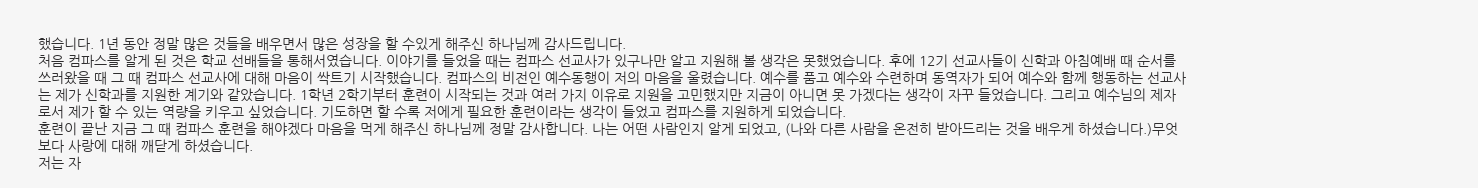했습니다. 1년 동안 정말 많은 것들을 배우면서 많은 성장을 할 수있게 해주신 하나님께 감사드립니다.
처음 컴파스를 알게 된 것은 학교 선배들을 통해서였습니다. 이야기를 들었을 때는 컴파스 선교사가 있구나만 알고 지원해 볼 생각은 못했었습니다. 후에 12기 선교사들이 신학과 아침예배 때 순서를 쓰러왔을 때 그 때 컴파스 선교사에 대해 마음이 싹트기 시작했습니다. 컴파스의 비전인 예수동행이 저의 마음을 울렸습니다. 예수를 품고 예수와 수련하며 동역자가 되어 예수와 함께 행동하는 선교사는 제가 신학과를 지원한 계기와 같았습니다. 1학년 2학기부터 훈련이 시작되는 것과 여러 가지 이유로 지원을 고민했지만 지금이 아니면 못 가겠다는 생각이 자꾸 들었습니다. 그리고 예수님의 제자로서 제가 할 수 있는 역량을 키우고 싶었습니다. 기도하면 할 수록 저에게 필요한 훈련이라는 생각이 들었고 컴파스를 지원하게 되었습니다.
훈련이 끝난 지금 그 때 컴파스 훈련을 해야겠다 마음을 먹게 해주신 하나님께 정말 감사합니다. 나는 어떤 사람인지 알게 되었고, (나와 다른 사람을 온전히 받아드리는 것을 배우게 하셨습니다.)무엇보다 사랑에 대해 깨닫게 하셨습니다.
저는 자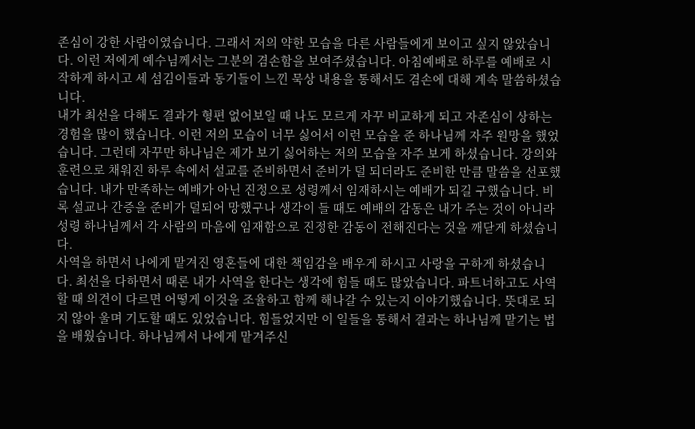존심이 강한 사람이였습니다. 그래서 저의 약한 모습을 다른 사람들에게 보이고 싶지 않았습니다. 이런 저에게 예수님께서는 그분의 겸손함을 보여주셨습니다. 아침예배로 하루를 예배로 시작하게 하시고 세 섬김이들과 동기들이 느낀 묵상 내용을 통해서도 겸손에 대해 계속 말씀하셨습니다.
내가 최선을 다해도 결과가 형편 없어보일 때 나도 모르게 자꾸 비교하게 되고 자존심이 상하는 경험을 많이 했습니다. 이런 저의 모습이 너무 싫어서 이런 모습을 준 하나님께 자주 원망을 했었습니다. 그런데 자꾸만 하나님은 제가 보기 싫어하는 저의 모습을 자주 보게 하셨습니다. 강의와 훈련으로 채워진 하루 속에서 설교를 준비하면서 준비가 덜 되더라도 준비한 만큼 말씀을 선포했습니다. 내가 만족하는 예배가 아닌 진정으로 성령께서 임재하시는 예배가 되길 구했습니다. 비록 설교나 간증을 준비가 덜되어 망했구나 생각이 들 때도 예배의 감동은 내가 주는 것이 아니라 성령 하나님께서 각 사람의 마음에 임재함으로 진정한 감동이 전해진다는 것을 깨닫게 하셨습니다.
사역을 하면서 나에게 맡겨진 영혼들에 대한 책임감을 배우게 하시고 사랑을 구하게 하셨습니다. 최선을 다하면서 때론 내가 사역을 한다는 생각에 힘들 때도 많았습니다. 파트너하고도 사역할 때 의견이 다르면 어떻게 이것을 조율하고 함께 해나갈 수 있는지 이야기했습니다. 뜻대로 되지 않아 울며 기도할 때도 있었습니다. 힘들었지만 이 일들을 통해서 결과는 하나님께 맡기는 법을 배웠습니다. 하나님께서 나에게 맡겨주신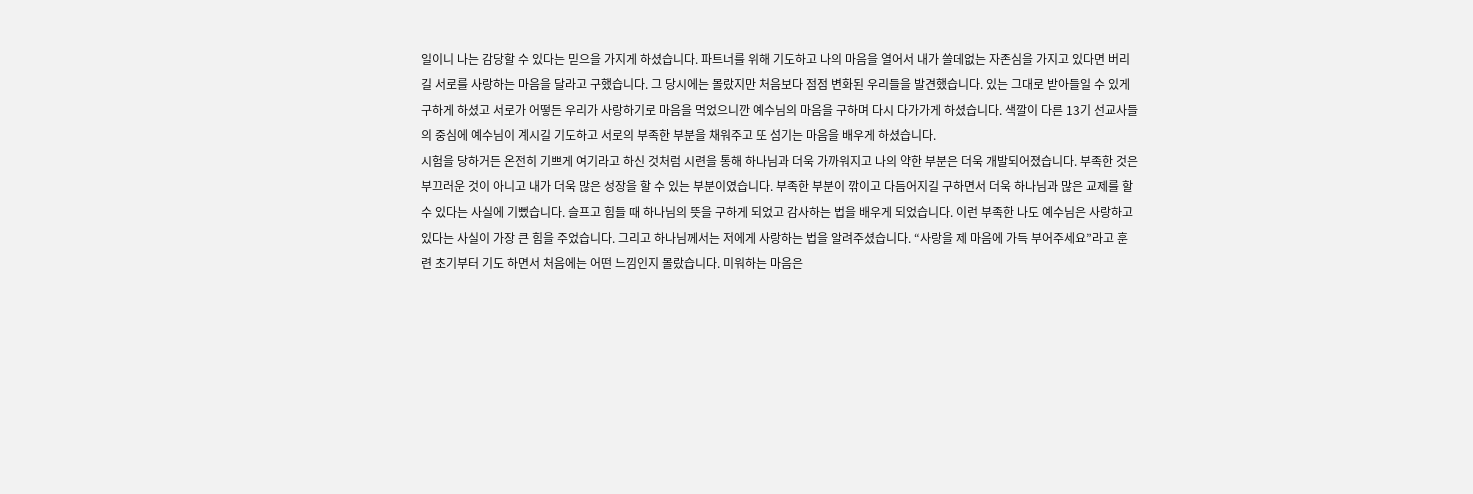일이니 나는 감당할 수 있다는 믿으을 가지게 하셨습니다. 파트너를 위해 기도하고 나의 마음을 열어서 내가 쓸데없는 자존심을 가지고 있다면 버리길 서로를 사랑하는 마음을 달라고 구했습니다. 그 당시에는 몰랐지만 처음보다 점점 변화된 우리들을 발견했습니다. 있는 그대로 받아들일 수 있게 구하게 하셨고 서로가 어떻든 우리가 사랑하기로 마음을 먹었으니깐 예수님의 마음을 구하며 다시 다가가게 하셨습니다. 색깔이 다른 13기 선교사들의 중심에 예수님이 계시길 기도하고 서로의 부족한 부분을 채워주고 또 섬기는 마음을 배우게 하셨습니다.
시험을 당하거든 온전히 기쁘게 여기라고 하신 것처럼 시련을 통해 하나님과 더욱 가까워지고 나의 약한 부분은 더욱 개발되어졌습니다. 부족한 것은 부끄러운 것이 아니고 내가 더욱 많은 성장을 할 수 있는 부분이였습니다. 부족한 부분이 깎이고 다듬어지길 구하면서 더욱 하나님과 많은 교제를 할 수 있다는 사실에 기뻤습니다. 슬프고 힘들 때 하나님의 뜻을 구하게 되었고 감사하는 법을 배우게 되었습니다. 이런 부족한 나도 예수님은 사랑하고 있다는 사실이 가장 큰 힘을 주었습니다. 그리고 하나님께서는 저에게 사랑하는 법을 알려주셨습니다. “사랑을 제 마음에 가득 부어주세요”라고 훈련 초기부터 기도 하면서 처음에는 어떤 느낌인지 몰랐습니다. 미워하는 마음은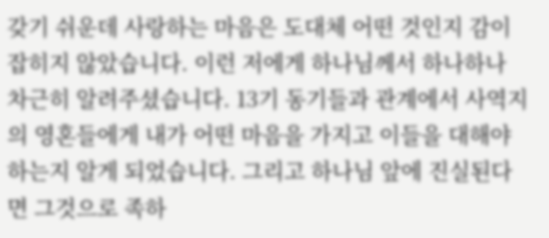갖기 쉬운데 사랑하는 마음은 도대체 어떤 것인지 감이 잡히지 않았습니다. 이런 저에게 하나님께서 하나하나 차근히 알려주셨습니다. 13기 동기들과 관계에서 사역지의 영혼들에게 내가 어떤 마음을 가지고 이들을 대해야 하는지 알게 되었습니다. 그리고 하나님 앞에 진실된다면 그것으로 족하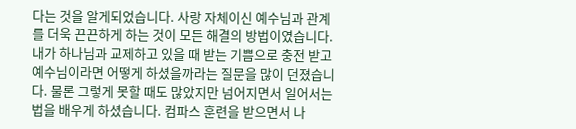다는 것을 알게되었습니다. 사랑 자체이신 예수님과 관계를 더욱 끈끈하게 하는 것이 모든 해결의 방법이였습니다. 내가 하나님과 교제하고 있을 때 받는 기쁨으로 충전 받고 예수님이라면 어떻게 하셨을까라는 질문을 많이 던졌습니다. 물론 그렇게 못할 때도 많았지만 넘어지면서 일어서는 법을 배우게 하셨습니다. 컴파스 훈련을 받으면서 나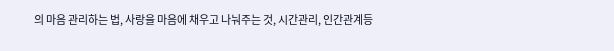의 마음 관리하는 법, 사랑을 마음에 채우고 나눠주는 것, 시간관리, 인간관계등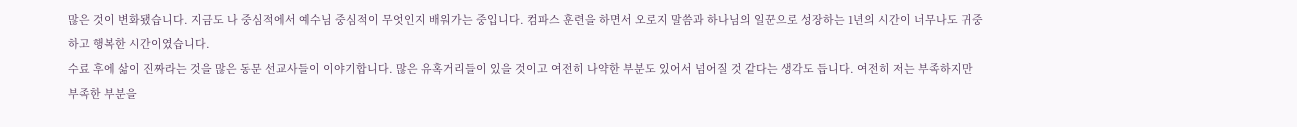많은 것이 변화됐습니다. 지금도 나 중심적에서 예수님 중심적이 무엇인지 배워가는 중입니다. 컴파스 훈련을 하면서 오로지 말씀과 하나님의 일꾼으로 성장하는 1년의 시간이 너무나도 귀중하고 행복한 시간이였습니다.
수료 후에 삶이 진짜라는 것을 많은 동문 선교사들이 이야기합니다. 많은 유혹거리들이 있을 것이고 여전히 나약한 부분도 있어서 넘어질 것 같다는 생각도 듭니다. 여전히 저는 부족하지만 부족한 부분을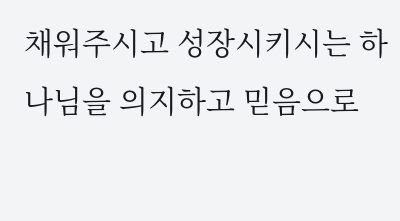채워주시고 성장시키시는 하나님을 의지하고 믿음으로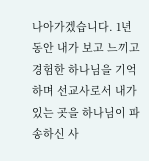나아가겠습니다. 1년 동안 내가 보고 느끼고 경험한 하나님을 기억하며 선교사로서 내가 있는 곳을 하나님이 파송하신 사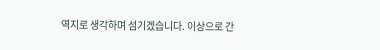역지로 생각하며 섬기겠습니다. 이상으로 간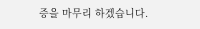증을 마무리 하겠습니다.